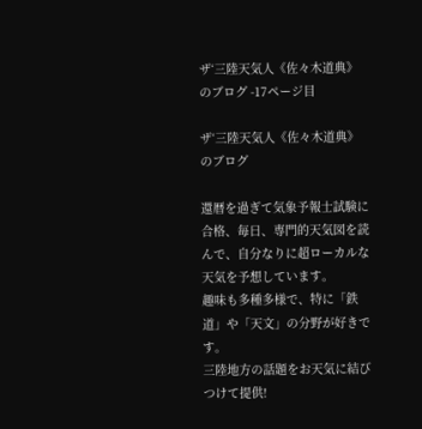ザ‘三陸天気人《佐々木道典》のブログ -17ページ目

ザ‘三陸天気人《佐々木道典》のブログ

還暦を過ぎて気象予報士試験に合格、毎日、専門的天気図を読んで、自分なりに超ローカルな天気を予想しています。
趣味も多種多様で、特に「鉄道」や「天文」の分野が好きです。
三陸地方の話題をお天気に結びつけて提供!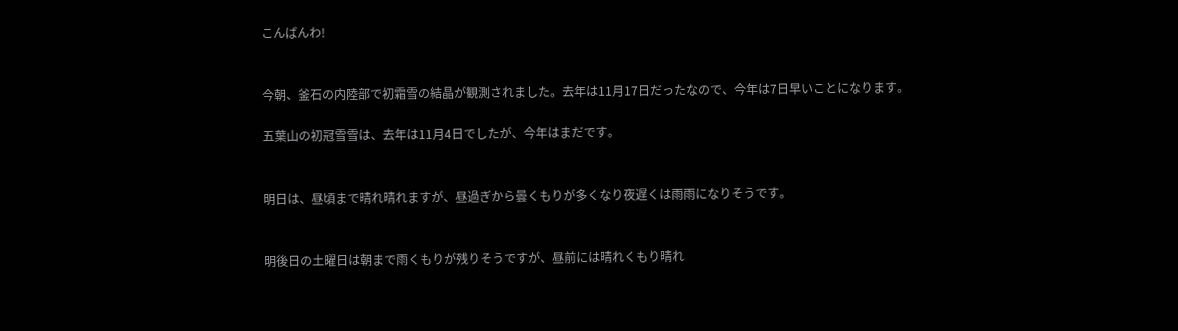こんばんわ!


今朝、釜石の内陸部で初霜雪の結晶が観測されました。去年は11月17日だったなので、今年は7日早いことになります。

五葉山の初冠雪雪は、去年は11月4日でしたが、今年はまだです。


明日は、昼頃まで晴れ晴れますが、昼過ぎから曇くもりが多くなり夜遅くは雨雨になりそうです。


明後日の土曜日は朝まで雨くもりが残りそうですが、昼前には晴れくもり晴れ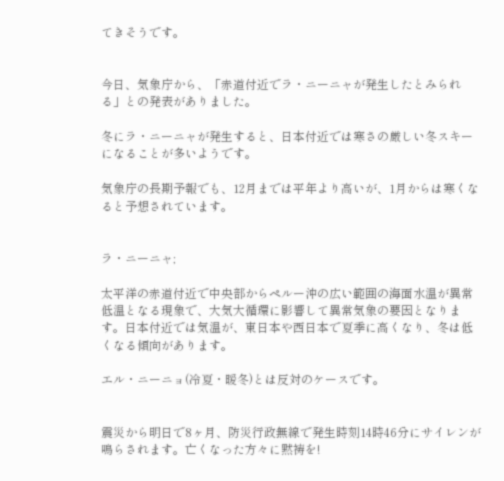てきそうです。


今日、気象庁から、「赤道付近でラ・ニーニャが発生したとみられる」との発表がありました。

冬にラ・ニーニャが発生すると、日本付近では寒さの厳しい冬スキーになることが多いようです。

気象庁の長期予報でも、12月までは平年より高いが、1月からは寒くなると予想されています。


ラ・ニーニャ;

太平洋の赤道付近で中央部からペルー沖の広い範囲の海面水温が異常低温となる現象で、大気大循環に影響して異常気象の要因となります。日本付近では気温が、東日本や西日本で夏季に高くなり、冬は低くなる傾向があります。

エル・ニーニョ(冷夏・暖冬)とは反対のケースです。


震災から明日で8ヶ月、防災行政無線で発生時刻14時46分にサイレンが鳴らされます。亡くなった方々に黙祷を!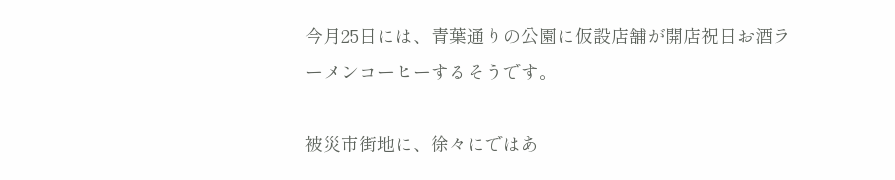今月25日には、青葉通りの公園に仮設店舗が開店祝日お酒ラーメンコーヒーするそうです。

被災市街地に、徐々にではあ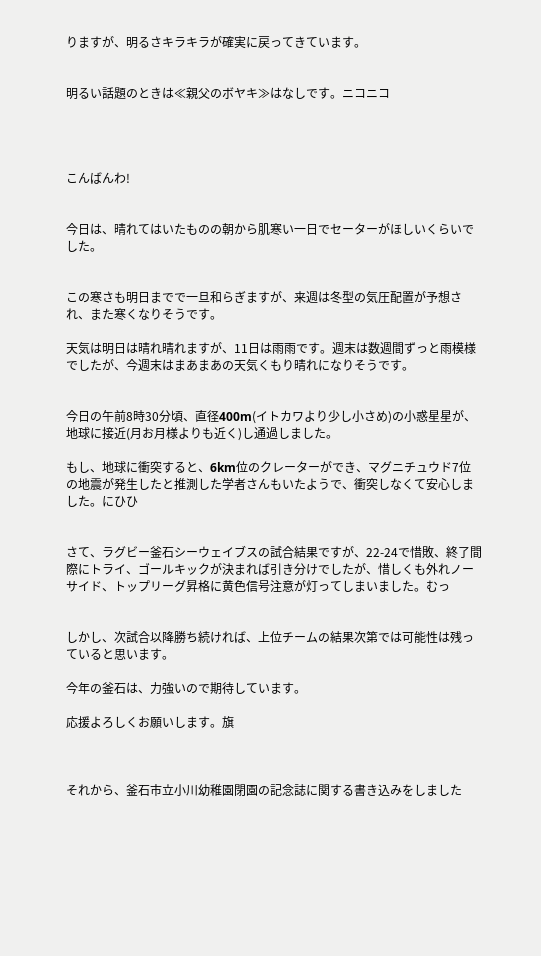りますが、明るさキラキラが確実に戻ってきています。


明るい話題のときは≪親父のボヤキ≫はなしです。ニコニコ




こんばんわ!


今日は、晴れてはいたものの朝から肌寒い一日でセーターがほしいくらいでした。


この寒さも明日までで一旦和らぎますが、来週は冬型の気圧配置が予想され、また寒くなりそうです。

天気は明日は晴れ晴れますが、11日は雨雨です。週末は数週間ずっと雨模様でしたが、今週末はまあまあの天気くもり晴れになりそうです。


今日の午前8時30分頃、直径400m(イトカワより少し小さめ)の小惑星星が、地球に接近(月お月様よりも近く)し通過しました。

もし、地球に衝突すると、6km位のクレーターができ、マグニチュウド7位の地震が発生したと推測した学者さんもいたようで、衝突しなくて安心しました。にひひ


さて、ラグビー釜石シーウェイブスの試合結果ですが、22-24で惜敗、終了間際にトライ、ゴールキックが決まれば引き分けでしたが、惜しくも外れノーサイド、トップリーグ昇格に黄色信号注意が灯ってしまいました。むっ


しかし、次試合以降勝ち続ければ、上位チームの結果次第では可能性は残っていると思います。

今年の釜石は、力強いので期待しています。

応援よろしくお願いします。旗



それから、釜石市立小川幼稚園閉園の記念誌に関する書き込みをしました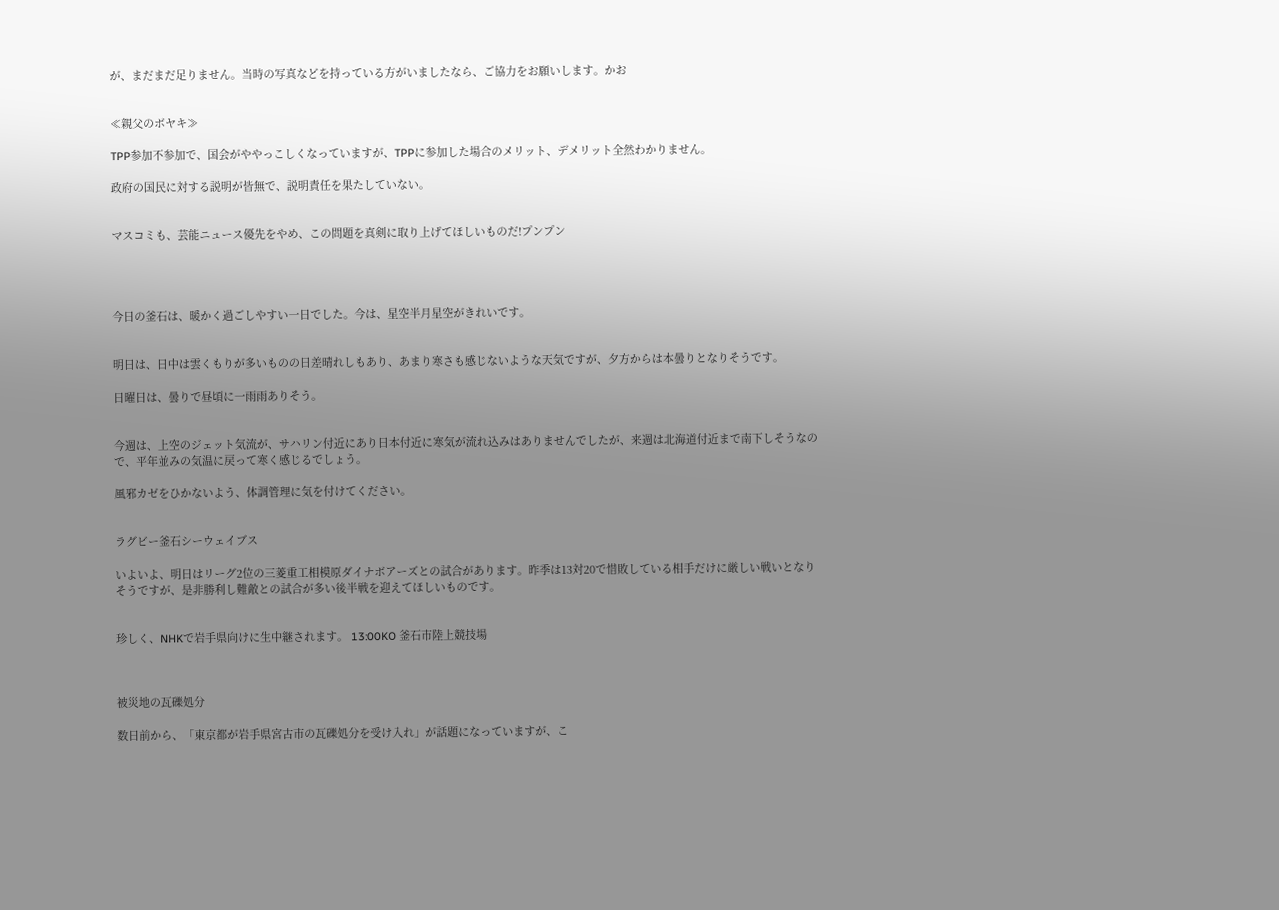が、まだまだ足りません。当時の写真などを持っている方がいましたなら、ご協力をお願いします。かお


≪親父のボヤキ≫

TPP参加不参加で、国会がややっこしくなっていますが、TPPに参加した場合のメリット、デメリット全然わかりません。

政府の国民に対する説明が皆無で、説明責任を果たしていない。


マスコミも、芸能ニュース優先をやめ、この問題を真剣に取り上げてほしいものだ!プンプン




今日の釜石は、暖かく過ごしやすい一日でした。今は、星空半月星空がきれいです。


明日は、日中は雲くもりが多いものの日差晴れしもあり、あまり寒さも感じないような天気ですが、夕方からは本曇りとなりそうです。

日曜日は、曇りで昼頃に一雨雨ありそう。


今週は、上空のジェット気流が、サハリン付近にあり日本付近に寒気が流れ込みはありませんでしたが、来週は北海道付近まで南下しそうなので、平年並みの気温に戻って寒く感じるでしょう。

風邪カゼをひかないよう、体調管理に気を付けてください。


ラグビー釜石シーウェイブス

いよいよ、明日はリーグ2位の三菱重工相模原ダイナボアーズとの試合があります。昨季は13対20で惜敗している相手だけに厳しい戦いとなりそうですが、是非勝利し難敵との試合が多い後半戦を迎えてほしいものです。


珍しく、NHKで岩手県向けに生中継されます。 13:00KO 釜石市陸上競技場



被災地の瓦礫処分

数日前から、「東京都が岩手県宮古市の瓦礫処分を受け入れ」が話題になっていますが、こ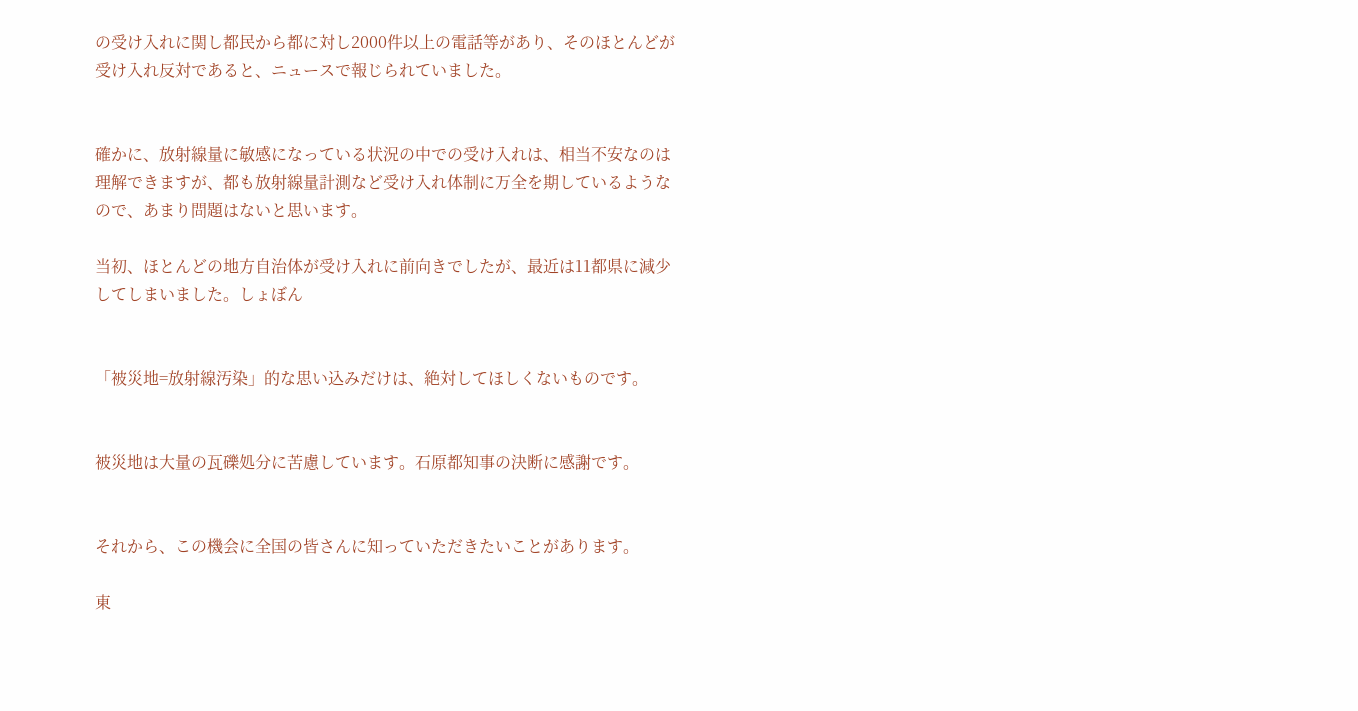の受け入れに関し都民から都に対し2000件以上の電話等があり、そのほとんどが受け入れ反対であると、ニュースで報じられていました。


確かに、放射線量に敏感になっている状況の中での受け入れは、相当不安なのは理解できますが、都も放射線量計測など受け入れ体制に万全を期しているようなので、あまり問題はないと思います。

当初、ほとんどの地方自治体が受け入れに前向きでしたが、最近は11都県に減少してしまいました。しょぼん


「被災地=放射線汚染」的な思い込みだけは、絶対してほしくないものです。


被災地は大量の瓦礫処分に苦慮しています。石原都知事の決断に感謝です。


それから、この機会に全国の皆さんに知っていただきたいことがあります。

東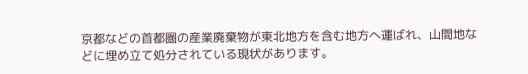京都などの首都圏の産業廃棄物が東北地方を含む地方へ運ばれ、山間地などに埋め立て処分されている現状があります。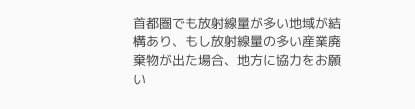首都圏でも放射線量が多い地域が結構あり、もし放射線量の多い産業廃棄物が出た場合、地方に協力をお願い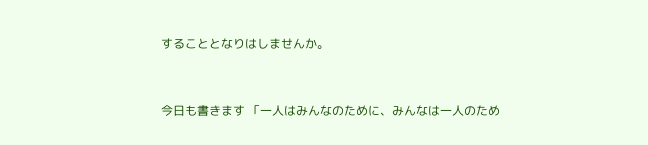することとなりはしませんか。


今日も書きます 「一人はみんなのために、みんなは一人のため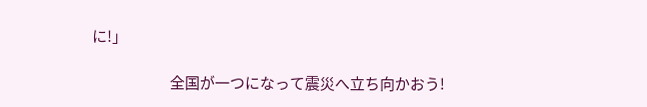に!」

                          全国が一つになって震災へ立ち向かおう!